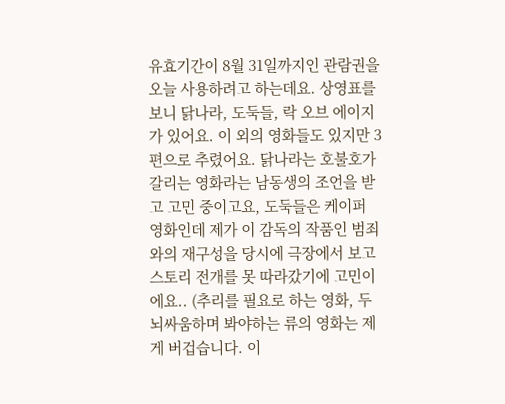유효기간이 8월 31일까지인 관람권을 오늘 사용하려고 하는데요. 상영표를 보니 닭나라, 도둑들, 락 오브 에이지가 있어요. 이 외의 영화들도 있지만 3편으로 추렸어요. 닭나라는 호불호가 갈리는 영화라는 남동생의 조언을 받고 고민 중이고요, 도둑들은 케이퍼 영화인데 제가 이 감독의 작품인 범죄와의 재구성을 당시에 극장에서 보고 스토리 전개를 못 따라갔기에 고민이에요.. (추리를 필요로 하는 영화, 두뇌싸움하며 봐야하는 류의 영화는 제게 버겁습니다. 이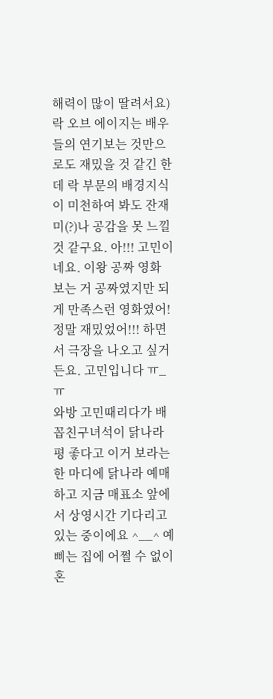해력이 많이 딸려서요) 락 오브 에이지는 배우들의 연기보는 것만으로도 재밌을 것 같긴 한데 락 부문의 배경지식이 미천하여 봐도 잔재미(?)나 공감을 못 느낄 것 같구요. 아!!! 고민이네요. 이왕 공짜 영화 보는 거 공짜였지만 되게 만족스런 영화였어! 정말 재밌었어!!! 하면서 극장을 나오고 싶거든요. 고민입니다 ㅠ_ㅠ
와방 고민때리다가 배꼽친구녀석이 닭나라 평 좋다고 이거 보라는 한 마디에 닭나라 예매하고 지금 매표소 앞에서 상영시간 기다리고 있는 중이에요 ^__^ 예삐는 집에 어쩔 수 없이 혼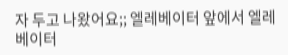자 두고 나왔어요;; 엘레베이터 앞에서 엘레베이터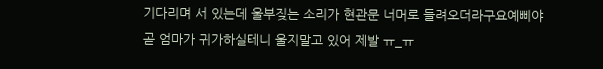기다리며 서 있는데 울부짖는 소리가 현관문 너머로 들려오더라구요예삐야 곧 엄마가 귀가하실테니 울지말고 있어 제발 ㅠ_ㅠ